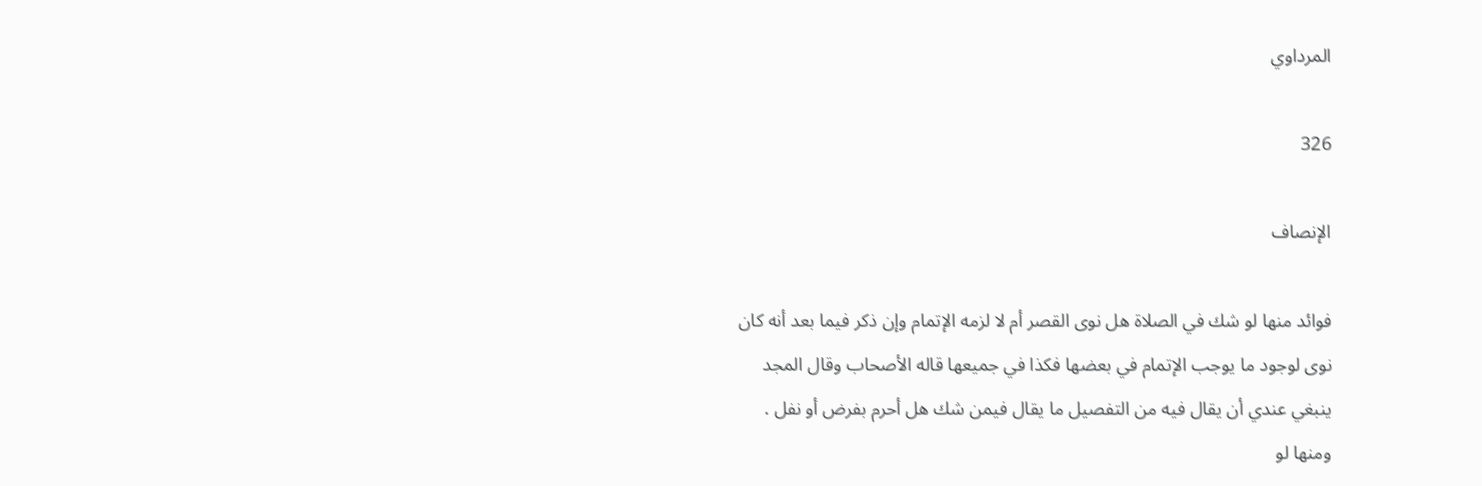المرداوي

326

الإنصاف

فوائد منها لو شك في الصلاة هل نوى القصر أم لا لزمه الإتمام وإن ذكر فيما بعد أنه كان نوى لوجود ما يوجب الإتمام في بعضها فكذا في جميعها قاله الأصحاب وقال المجد ينبغي عندي أن يقال فيه من التفصيل ما يقال فيمن شك هل أحرم بفرض أو نفل . ومنها لو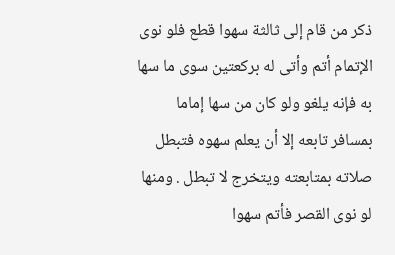ذكر من قام إلى ثالثة سهوا قطع فلو نوى الإتمام أتم وأتى له بركعتين سوى ما سها به فإنه يلغو ولو كان من سها إماما بمسافر تابعه إلا أن يعلم سهوه فتبطل صلاته بمتابعته ويتخرج لا تبطل . ومنها لو نوى القصر فأتم سهوا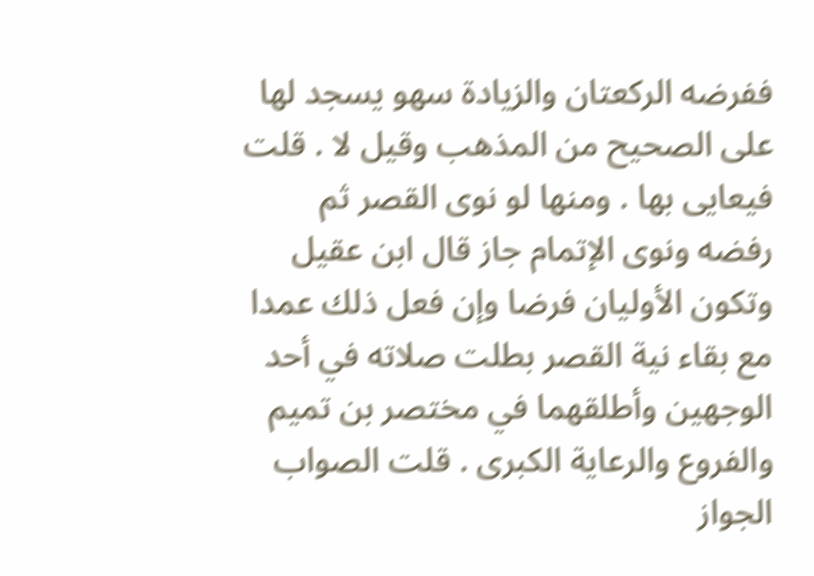ففرضه الركعتان والزيادة سهو يسجد لها على الصحيح من المذهب وقيل لا . قلت فيعايى بها . ومنها لو نوى القصر ثم رفضه ونوى الإتمام جاز قال ابن عقيل وتكون الأوليان فرضا وإن فعل ذلك عمدا مع بقاء نية القصر بطلت صلاته في أحد الوجهين وأطلقهما في مختصر بن تميم والفروع والرعاية الكبرى . قلت الصواب الجواز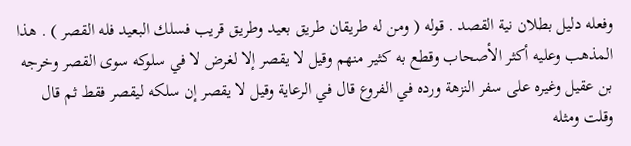وفعله دليل بطلان نية القصد . قوله ( ومن له طريقان طريق بعيد وطريق قريب فسلك البعيد فله القصر ) . هذا المذهب وعليه أكثر الأصحاب وقطع به كثير منهم وقيل لا يقصر إلا لغرض لا في سلوكه سوى القصر وخرجه بن عقيل وغيره على سفر النزهة ورده في الفروع قال في الرعاية وقيل لا يقصر إن سلكه ليقصر فقط ثم قال وقلت ومثله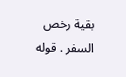بقية رخص السفر . قوله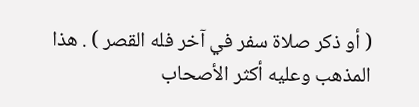( أو ذكر صلاة سفر في آخر فله القصر ) . هذا المذهب وعليه أكثر الأصحاب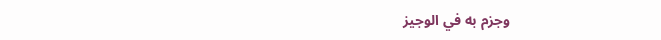وجزم به في الوجيز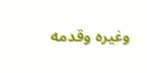وغيره وقدمه